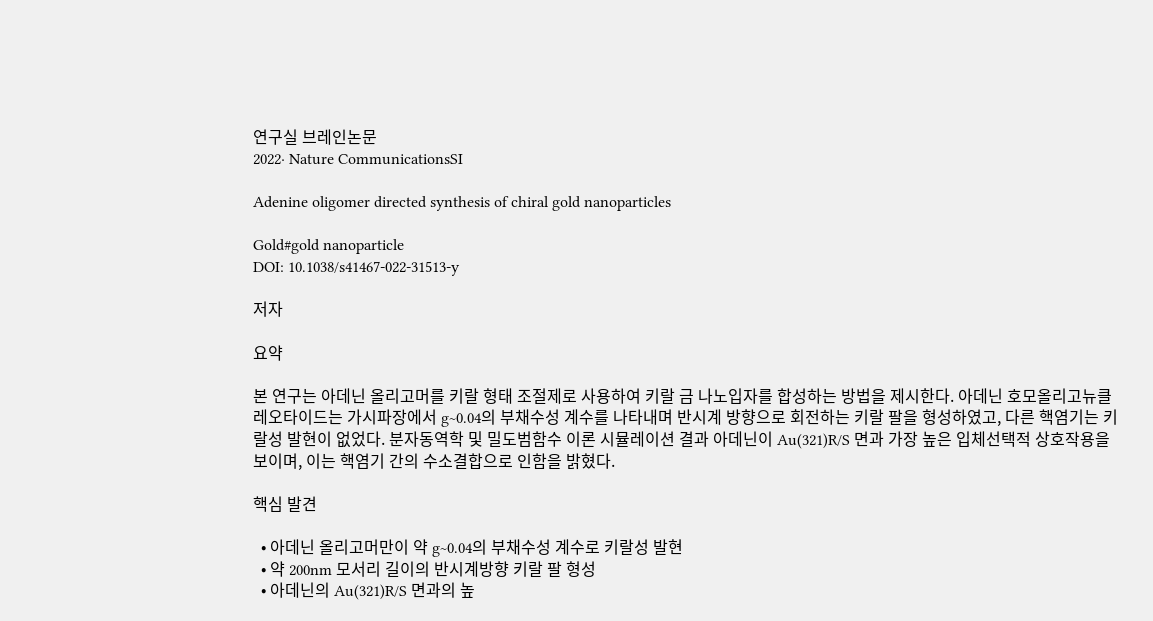연구실 브레인논문
2022· Nature CommunicationsSI

Adenine oligomer directed synthesis of chiral gold nanoparticles

Gold#gold nanoparticle
DOI: 10.1038/s41467-022-31513-y

저자

요약

본 연구는 아데닌 올리고머를 키랄 형태 조절제로 사용하여 키랄 금 나노입자를 합성하는 방법을 제시한다. 아데닌 호모올리고뉴클레오타이드는 가시파장에서 g~0.04의 부채수성 계수를 나타내며 반시계 방향으로 회전하는 키랄 팔을 형성하였고, 다른 핵염기는 키랄성 발현이 없었다. 분자동역학 및 밀도범함수 이론 시뮬레이션 결과 아데닌이 Au(321)R/S 면과 가장 높은 입체선택적 상호작용을 보이며, 이는 핵염기 간의 수소결합으로 인함을 밝혔다.

핵심 발견

  • 아데닌 올리고머만이 약 g~0.04의 부채수성 계수로 키랄성 발현
  • 약 200nm 모서리 길이의 반시계방향 키랄 팔 형성
  • 아데닌의 Au(321)R/S 면과의 높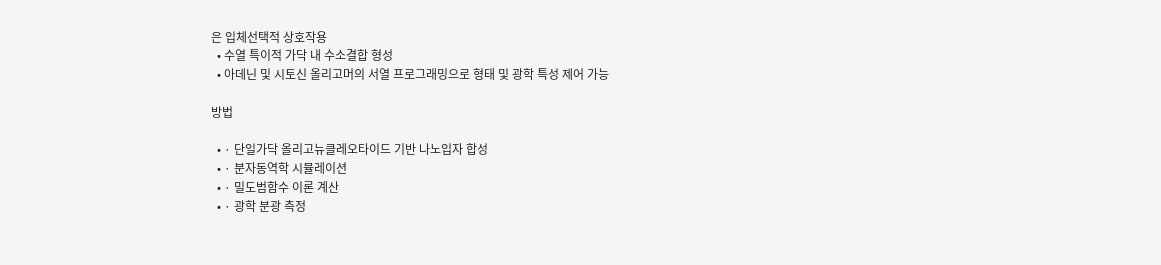은 입체선택적 상호작용
  • 수열 특이적 가닥 내 수소결합 형성
  • 아데닌 및 시토신 올리고머의 서열 프로그래밍으로 형태 및 광학 특성 제어 가능

방법

  • · 단일가닥 올리고뉴클레오타이드 기반 나노입자 합성
  • · 분자동역학 시뮬레이션
  • · 밀도범함수 이론 계산
  • · 광학 분광 측정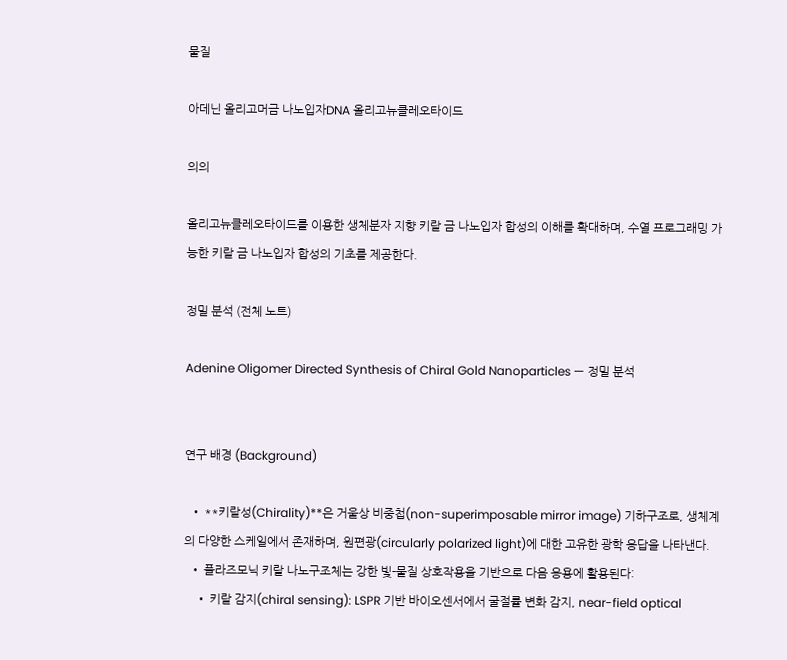물질

아데닌 올리고머금 나노입자DNA 올리고뉴클레오타이드

의의

올리고뉴클레오타이드를 이용한 생체분자 지향 키랄 금 나노입자 합성의 이해를 확대하며, 수열 프로그래밍 가능한 키랄 금 나노입자 합성의 기초를 제공한다.

정밀 분석 (전체 노트)

Adenine Oligomer Directed Synthesis of Chiral Gold Nanoparticles — 정밀 분석


연구 배경 (Background)

  • **키랄성(Chirality)**은 거울상 비중첩(non-superimposable mirror image) 기하구조로, 생체계의 다양한 스케일에서 존재하며, 원편광(circularly polarized light)에 대한 고유한 광학 응답을 나타낸다.
  • 플라즈모닉 키랄 나노구조체는 강한 빛-물질 상호작용을 기반으로 다음 응용에 활용된다:
    • 키랄 감지(chiral sensing): LSPR 기반 바이오센서에서 굴절률 변화 감지, near-field optical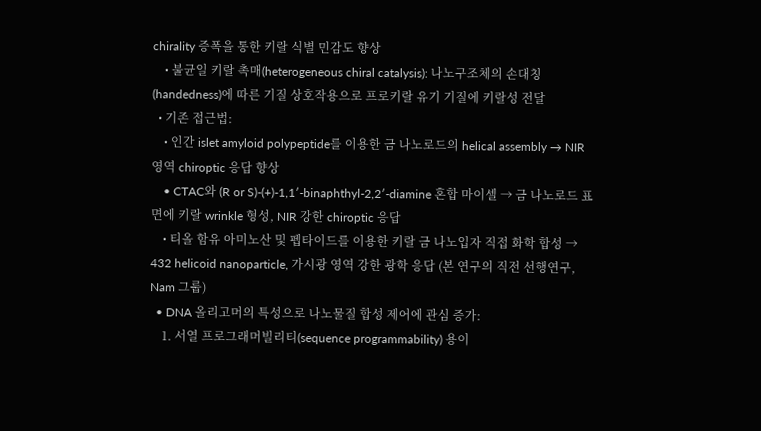chirality 증폭을 통한 키랄 식별 민감도 향상
    • 불균일 키랄 촉매(heterogeneous chiral catalysis): 나노구조체의 손대칭(handedness)에 따른 기질 상호작용으로 프로키랄 유기 기질에 키랄성 전달
  • 기존 접근법:
    • 인간 islet amyloid polypeptide를 이용한 금 나노로드의 helical assembly → NIR 영역 chiroptic 응답 향상
    • CTAC와 (R or S)-(+)-1,1′-binaphthyl-2,2′-diamine 혼합 마이셀 → 금 나노로드 표면에 키랄 wrinkle 형성, NIR 강한 chiroptic 응답
    • 티올 함유 아미노산 및 펩타이드를 이용한 키랄 금 나노입자 직접 화학 합성 → 432 helicoid nanoparticle, 가시광 영역 강한 광학 응답 (본 연구의 직전 선행연구, Nam 그룹)
  • DNA 올리고머의 특성으로 나노물질 합성 제어에 관심 증가:
    1. 서열 프로그래머빌리티(sequence programmability) 용이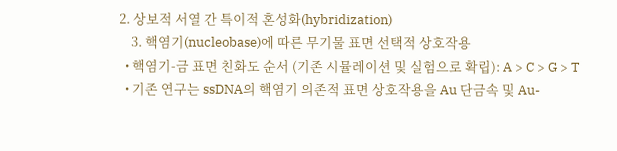2. 상보적 서열 간 특이적 혼성화(hybridization)
    3. 핵염기(nucleobase)에 따른 무기물 표면 선택적 상호작용
  • 핵염기-금 표면 친화도 순서 (기존 시뮬레이션 및 실험으로 확립): A > C > G > T
  • 기존 연구는 ssDNA의 핵염기 의존적 표면 상호작용을 Au 단금속 및 Au-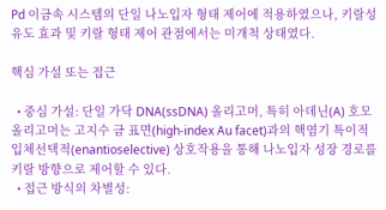Pd 이금속 시스템의 단일 나노입자 형태 제어에 적용하였으나, 키랄성 유도 효과 및 키랄 형태 제어 관점에서는 미개척 상태였다.

핵심 가설 또는 접근

  • 중심 가설: 단일 가닥 DNA(ssDNA) 올리고머, 특히 아데닌(A) 호모올리고머는 고지수 금 표면(high-index Au facet)과의 핵염기 특이적 입체선택적(enantioselective) 상호작용을 통해 나노입자 성장 경로를 키랄 방향으로 제어할 수 있다.
  • 접근 방식의 차별성: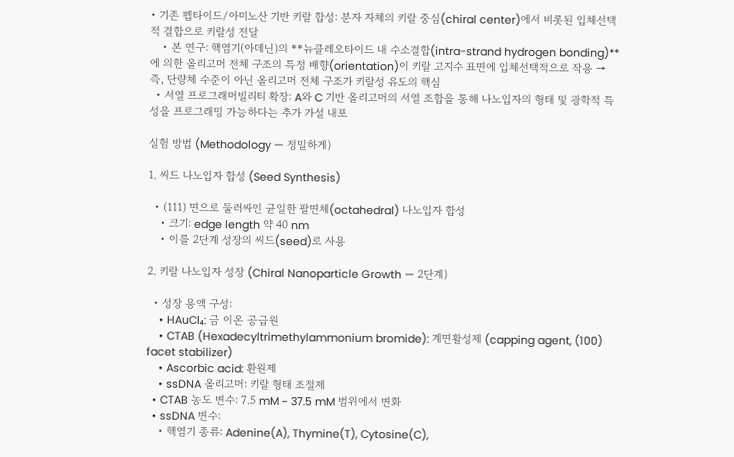• 기존 펩타이드/아미노산 기반 키랄 합성: 분자 자체의 키랄 중심(chiral center)에서 비롯된 입체선택적 결합으로 키랄성 전달
    • 본 연구: 핵염기(아데닌)의 **뉴클레오타이드 내 수소결합(intra-strand hydrogen bonding)**에 의한 올리고머 전체 구조의 특정 배향(orientation)이 키랄 고지수 표면에 입체선택적으로 작용 → 즉, 단량체 수준이 아닌 올리고머 전체 구조가 키랄성 유도의 핵심
  • 서열 프로그래머빌리티 확장: A와 C 기반 올리고머의 서열 조합을 통해 나노입자의 형태 및 광학적 특성을 프로그래밍 가능하다는 추가 가설 내포

실험 방법 (Methodology — 정밀하게)

1. 씨드 나노입자 합성 (Seed Synthesis)

  • (111) 면으로 둘러싸인 균일한 팔면체(octahedral) 나노입자 합성
    • 크기: edge length 약 40 nm
    • 이를 2단계 성장의 씨드(seed)로 사용

2. 키랄 나노입자 성장 (Chiral Nanoparticle Growth — 2단계)

  • 성장 용액 구성:
    • HAuCl₄: 금 이온 공급원
    • CTAB (Hexadecyltrimethylammonium bromide): 계면활성제 (capping agent, (100) facet stabilizer)
    • Ascorbic acid: 환원제
    • ssDNA 올리고머: 키랄 형태 조절제
  • CTAB 농도 변수: 7.5 mM ~ 37.5 mM 범위에서 변화
  • ssDNA 변수:
    • 핵염기 종류: Adenine(A), Thymine(T), Cytosine(C),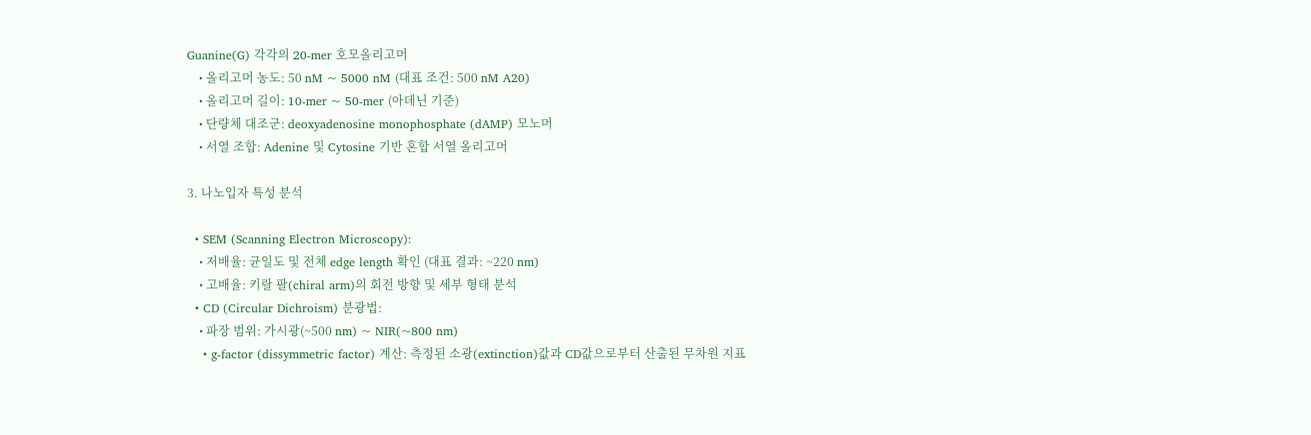Guanine(G) 각각의 20-mer 호모올리고머
    • 올리고머 농도: 50 nM ~ 5000 nM (대표 조건: 500 nM A20)
    • 올리고머 길이: 10-mer ~ 50-mer (아데닌 기준)
    • 단량체 대조군: deoxyadenosine monophosphate (dAMP) 모노머
    • 서열 조합: Adenine 및 Cytosine 기반 혼합 서열 올리고머

3. 나노입자 특성 분석

  • SEM (Scanning Electron Microscopy):
    • 저배율: 균일도 및 전체 edge length 확인 (대표 결과: ~220 nm)
    • 고배율: 키랄 팔(chiral arm)의 회전 방향 및 세부 형태 분석
  • CD (Circular Dichroism) 분광법:
    • 파장 범위: 가시광(~500 nm) ~ NIR(~800 nm)
    • g-factor (dissymmetric factor) 계산: 측정된 소광(extinction)값과 CD값으로부터 산출된 무차원 지표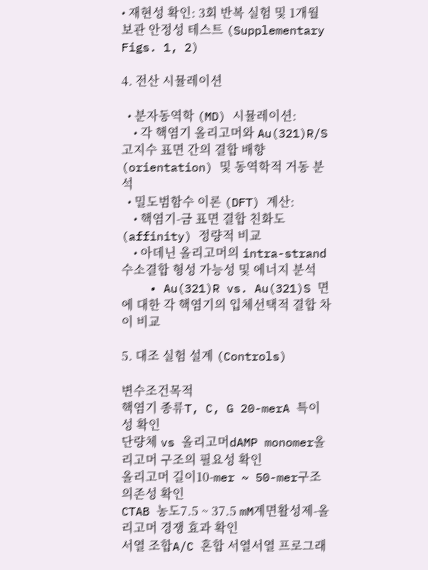• 재현성 확인: 3회 반복 실험 및 1개월 보관 안정성 테스트 (Supplementary Figs. 1, 2)

4. 전산 시뮬레이션

  • 분자동역학 (MD) 시뮬레이션:
    • 각 핵염기 올리고머와 Au(321)R/S 고지수 표면 간의 결합 배향(orientation) 및 동역학적 거동 분석
  • 밀도범함수 이론 (DFT) 계산:
    • 핵염기-금 표면 결합 친화도(affinity) 정량적 비교
    • 아데닌 올리고머의 intra-strand 수소결합 형성 가능성 및 에너지 분석
    • Au(321)R vs. Au(321)S 면에 대한 각 핵염기의 입체선택적 결합 차이 비교

5. 대조 실험 설계 (Controls)

변수조건목적
핵염기 종류T, C, G 20-merA 특이성 확인
단량체 vs 올리고머dAMP monomer올리고머 구조의 필요성 확인
올리고머 길이10-mer ~ 50-mer구조 의존성 확인
CTAB 농도7.5 ~ 37.5 mM계면활성제-올리고머 경쟁 효과 확인
서열 조합A/C 혼합 서열서열 프로그래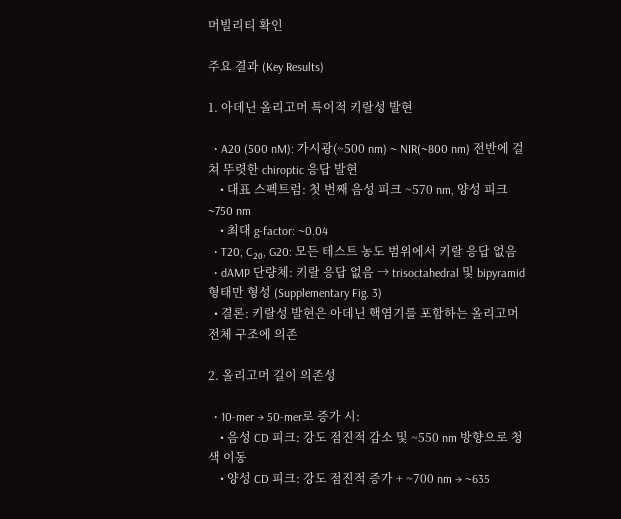머빌리티 확인

주요 결과 (Key Results)

1. 아데닌 올리고머 특이적 키랄성 발현

  • A20 (500 nM): 가시광(~500 nm) ~ NIR(~800 nm) 전반에 걸쳐 뚜렷한 chiroptic 응답 발현
    • 대표 스펙트럼: 첫 번째 음성 피크 ~570 nm, 양성 피크 ~750 nm
    • 최대 g-factor: ~0.04
  • T20, C₂₀, G20: 모든 테스트 농도 범위에서 키랄 응답 없음
  • dAMP 단량체: 키랄 응답 없음 → trisoctahedral 및 bipyramid 형태만 형성 (Supplementary Fig. 3)
  • 결론: 키랄성 발현은 아데닌 핵염기를 포함하는 올리고머 전체 구조에 의존

2. 올리고머 길이 의존성

  • 10-mer → 50-mer로 증가 시:
    • 음성 CD 피크: 강도 점진적 감소 및 ~550 nm 방향으로 청색 이동
    • 양성 CD 피크: 강도 점진적 증가 + ~700 nm → ~635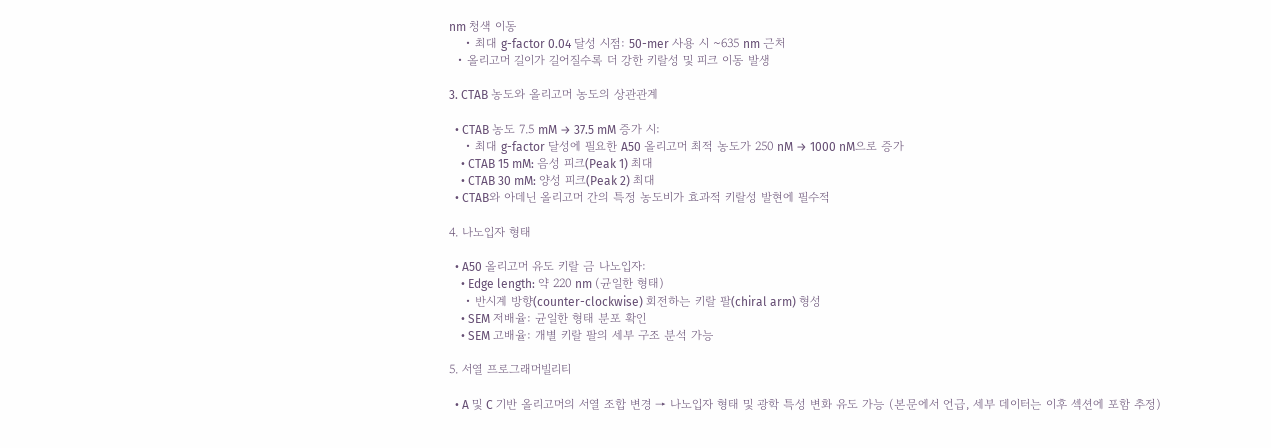nm 청색 이동
    • 최대 g-factor 0.04 달성 시점: 50-mer 사용 시 ~635 nm 근처
  • 올리고머 길이가 길어질수록 더 강한 키랄성 및 피크 이동 발생

3. CTAB 농도와 올리고머 농도의 상관관계

  • CTAB 농도 7.5 mM → 37.5 mM 증가 시:
    • 최대 g-factor 달성에 필요한 A50 올리고머 최적 농도가 250 nM → 1000 nM으로 증가
    • CTAB 15 mM: 음성 피크(Peak 1) 최대
    • CTAB 30 mM: 양성 피크(Peak 2) 최대
  • CTAB와 아데닌 올리고머 간의 특정 농도비가 효과적 키랄성 발현에 필수적

4. 나노입자 형태

  • A50 올리고머 유도 키랄 금 나노입자:
    • Edge length: 약 220 nm (균일한 형태)
    • 반시계 방향(counter-clockwise) 회전하는 키랄 팔(chiral arm) 형성
    • SEM 저배율: 균일한 형태 분포 확인
    • SEM 고배율: 개별 키랄 팔의 세부 구조 분석 가능

5. 서열 프로그래머빌리티

  • A 및 C 기반 올리고머의 서열 조합 변경 → 나노입자 형태 및 광학 특성 변화 유도 가능 (본문에서 언급, 세부 데이터는 이후 섹션에 포함 추정)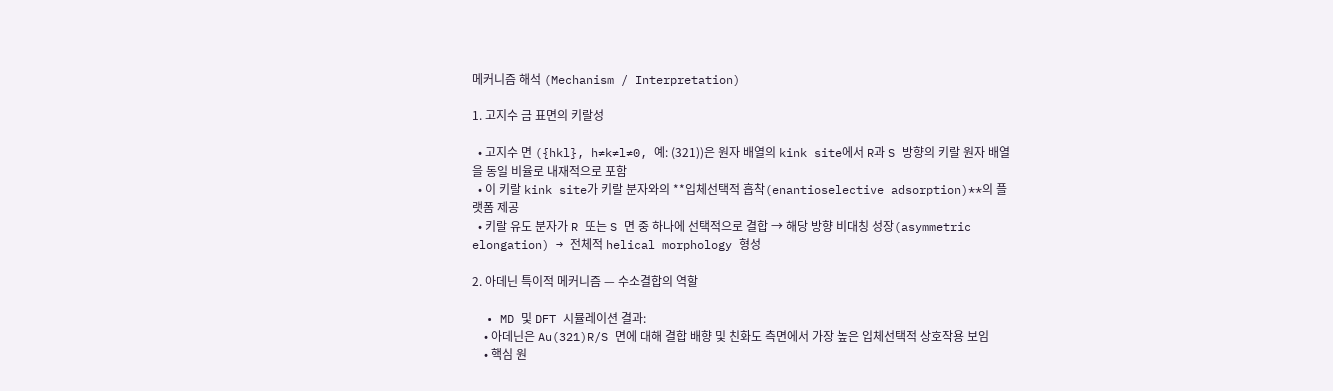메커니즘 해석 (Mechanism / Interpretation)

1. 고지수 금 표면의 키랄성

  • 고지수 면 ({hkl}, h≠k≠l≠0, 예: (321))은 원자 배열의 kink site에서 R과 S 방향의 키랄 원자 배열을 동일 비율로 내재적으로 포함
  • 이 키랄 kink site가 키랄 분자와의 **입체선택적 흡착(enantioselective adsorption)**의 플랫폼 제공
  • 키랄 유도 분자가 R 또는 S 면 중 하나에 선택적으로 결합 → 해당 방향 비대칭 성장(asymmetric elongation) → 전체적 helical morphology 형성

2. 아데닌 특이적 메커니즘 — 수소결합의 역할

  • MD 및 DFT 시뮬레이션 결과:
    • 아데닌은 Au(321)R/S 면에 대해 결합 배향 및 친화도 측면에서 가장 높은 입체선택적 상호작용 보임
    • 핵심 원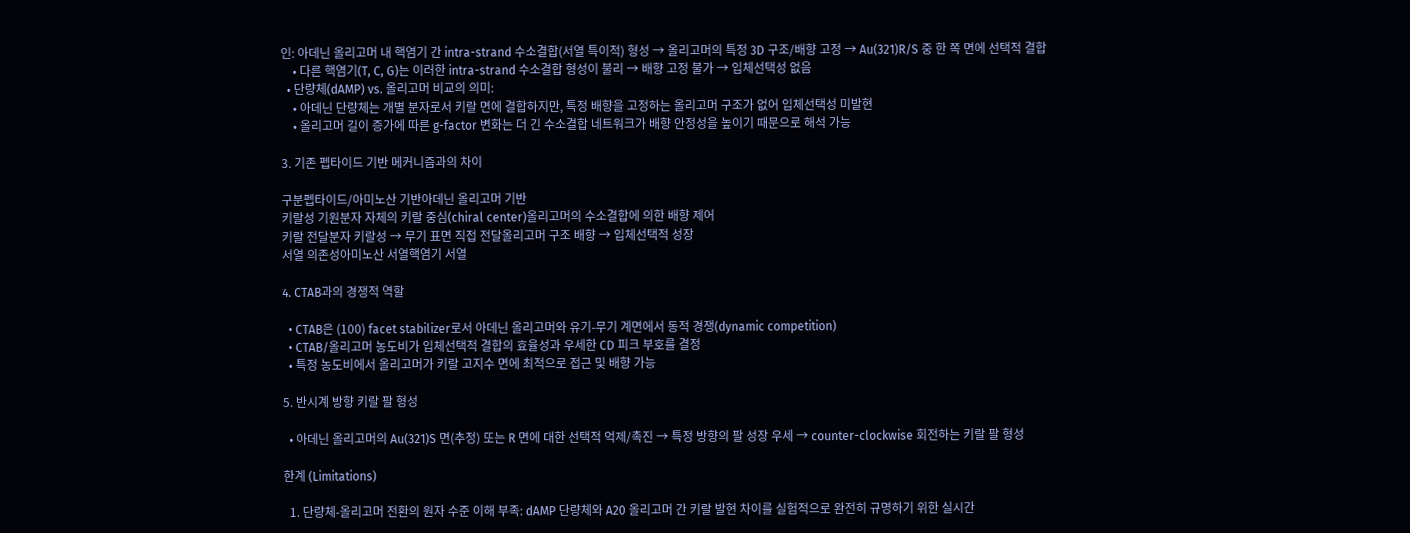인: 아데닌 올리고머 내 핵염기 간 intra-strand 수소결합(서열 특이적) 형성 → 올리고머의 특정 3D 구조/배향 고정 → Au(321)R/S 중 한 쪽 면에 선택적 결합
    • 다른 핵염기(T, C, G)는 이러한 intra-strand 수소결합 형성이 불리 → 배향 고정 불가 → 입체선택성 없음
  • 단량체(dAMP) vs. 올리고머 비교의 의미:
    • 아데닌 단량체는 개별 분자로서 키랄 면에 결합하지만, 특정 배향을 고정하는 올리고머 구조가 없어 입체선택성 미발현
    • 올리고머 길이 증가에 따른 g-factor 변화는 더 긴 수소결합 네트워크가 배향 안정성을 높이기 때문으로 해석 가능

3. 기존 펩타이드 기반 메커니즘과의 차이

구분펩타이드/아미노산 기반아데닌 올리고머 기반
키랄성 기원분자 자체의 키랄 중심(chiral center)올리고머의 수소결합에 의한 배향 제어
키랄 전달분자 키랄성 → 무기 표면 직접 전달올리고머 구조 배향 → 입체선택적 성장
서열 의존성아미노산 서열핵염기 서열

4. CTAB과의 경쟁적 역할

  • CTAB은 (100) facet stabilizer로서 아데닌 올리고머와 유기-무기 계면에서 동적 경쟁(dynamic competition)
  • CTAB/올리고머 농도비가 입체선택적 결합의 효율성과 우세한 CD 피크 부호를 결정
  • 특정 농도비에서 올리고머가 키랄 고지수 면에 최적으로 접근 및 배향 가능

5. 반시계 방향 키랄 팔 형성

  • 아데닌 올리고머의 Au(321)S 면(추정) 또는 R 면에 대한 선택적 억제/촉진 → 특정 방향의 팔 성장 우세 → counter-clockwise 회전하는 키랄 팔 형성

한계 (Limitations)

  1. 단량체-올리고머 전환의 원자 수준 이해 부족: dAMP 단량체와 A20 올리고머 간 키랄 발현 차이를 실험적으로 완전히 규명하기 위한 실시간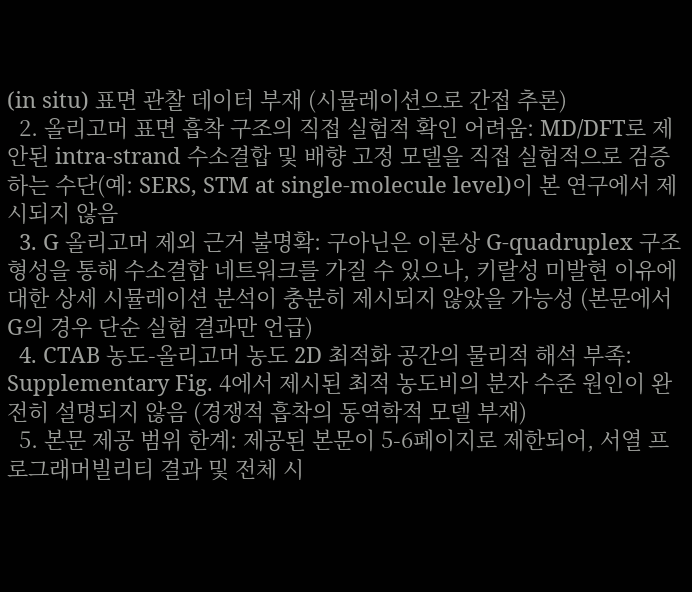(in situ) 표면 관찰 데이터 부재 (시뮬레이션으로 간접 추론)
  2. 올리고머 표면 흡착 구조의 직접 실험적 확인 어려움: MD/DFT로 제안된 intra-strand 수소결합 및 배향 고정 모델을 직접 실험적으로 검증하는 수단(예: SERS, STM at single-molecule level)이 본 연구에서 제시되지 않음
  3. G 올리고머 제외 근거 불명확: 구아닌은 이론상 G-quadruplex 구조 형성을 통해 수소결합 네트워크를 가질 수 있으나, 키랄성 미발현 이유에 대한 상세 시뮬레이션 분석이 충분히 제시되지 않았을 가능성 (본문에서 G의 경우 단순 실험 결과만 언급)
  4. CTAB 농도-올리고머 농도 2D 최적화 공간의 물리적 해석 부족: Supplementary Fig. 4에서 제시된 최적 농도비의 분자 수준 원인이 완전히 설명되지 않음 (경쟁적 흡착의 동역학적 모델 부재)
  5. 본문 제공 범위 한계: 제공된 본문이 5-6페이지로 제한되어, 서열 프로그래머빌리티 결과 및 전체 시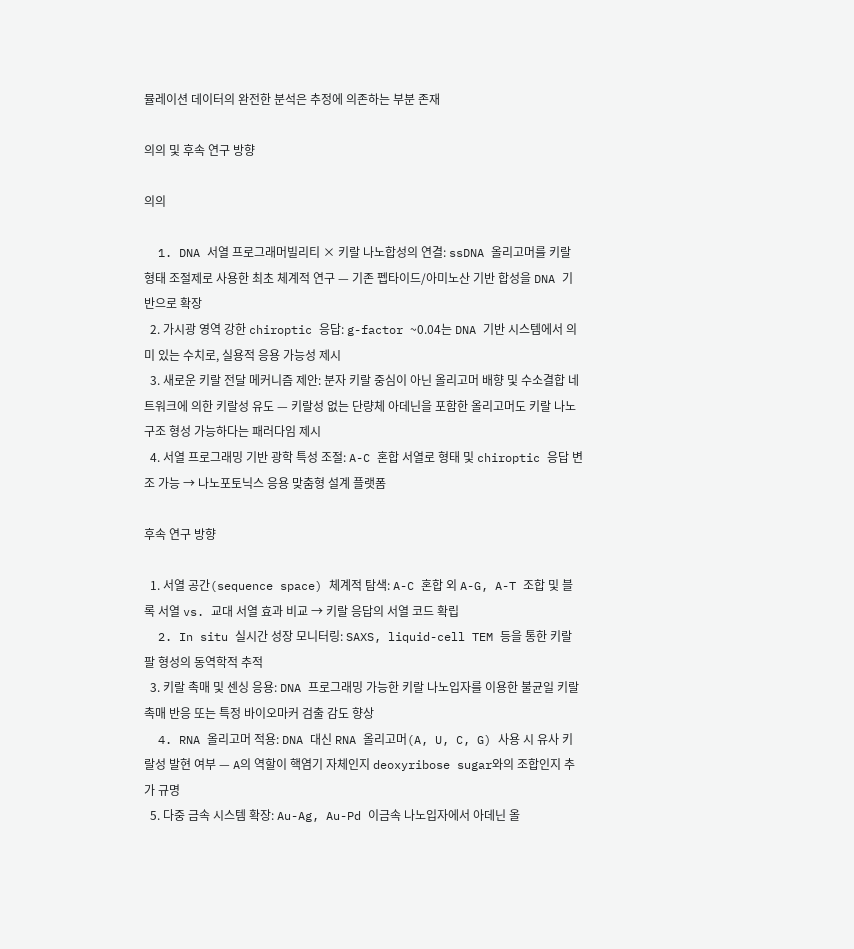뮬레이션 데이터의 완전한 분석은 추정에 의존하는 부분 존재

의의 및 후속 연구 방향

의의

  1. DNA 서열 프로그래머빌리티 × 키랄 나노합성의 연결: ssDNA 올리고머를 키랄 형태 조절제로 사용한 최초 체계적 연구 — 기존 펩타이드/아미노산 기반 합성을 DNA 기반으로 확장
  2. 가시광 영역 강한 chiroptic 응답: g-factor ~0.04는 DNA 기반 시스템에서 의미 있는 수치로, 실용적 응용 가능성 제시
  3. 새로운 키랄 전달 메커니즘 제안: 분자 키랄 중심이 아닌 올리고머 배향 및 수소결합 네트워크에 의한 키랄성 유도 — 키랄성 없는 단량체 아데닌을 포함한 올리고머도 키랄 나노구조 형성 가능하다는 패러다임 제시
  4. 서열 프로그래밍 기반 광학 특성 조절: A-C 혼합 서열로 형태 및 chiroptic 응답 변조 가능 → 나노포토닉스 응용 맞춤형 설계 플랫폼

후속 연구 방향

  1. 서열 공간(sequence space) 체계적 탐색: A-C 혼합 외 A-G, A-T 조합 및 블록 서열 vs. 교대 서열 효과 비교 → 키랄 응답의 서열 코드 확립
  2. In situ 실시간 성장 모니터링: SAXS, liquid-cell TEM 등을 통한 키랄 팔 형성의 동역학적 추적
  3. 키랄 촉매 및 센싱 응용: DNA 프로그래밍 가능한 키랄 나노입자를 이용한 불균일 키랄 촉매 반응 또는 특정 바이오마커 검출 감도 향상
  4. RNA 올리고머 적용: DNA 대신 RNA 올리고머(A, U, C, G) 사용 시 유사 키랄성 발현 여부 — A의 역할이 핵염기 자체인지 deoxyribose sugar와의 조합인지 추가 규명
  5. 다중 금속 시스템 확장: Au-Ag, Au-Pd 이금속 나노입자에서 아데닌 올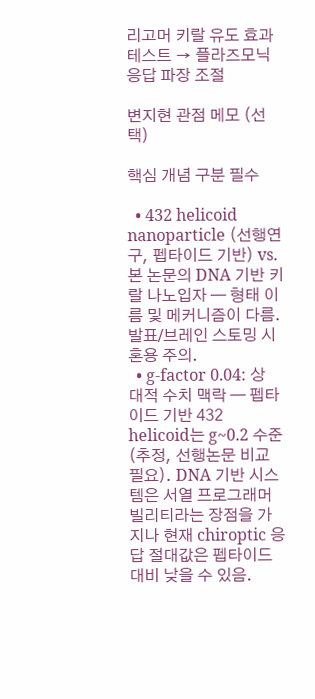리고머 키랄 유도 효과 테스트 → 플라즈모닉 응답 파장 조절

변지현 관점 메모 (선택)

핵심 개념 구분 필수

  • 432 helicoid nanoparticle (선행연구, 펩타이드 기반) vs. 본 논문의 DNA 기반 키랄 나노입자 — 형태 이름 및 메커니즘이 다름. 발표/브레인 스토밍 시 혼용 주의.
  • g-factor 0.04: 상대적 수치 맥락 — 펩타이드 기반 432 helicoid는 g~0.2 수준(추정, 선행논문 비교 필요). DNA 기반 시스템은 서열 프로그래머빌리티라는 장점을 가지나 현재 chiroptic 응답 절대값은 펩타이드 대비 낮을 수 있음.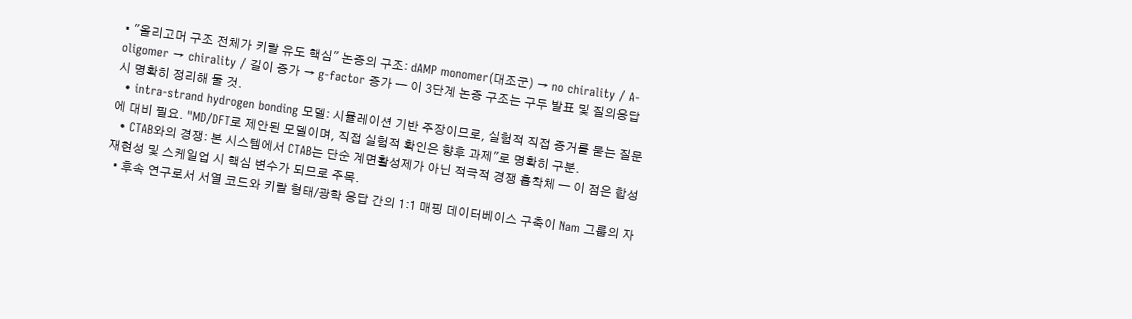• "올리고머 구조 전체가 키랄 유도 핵심" 논증의 구조: dAMP monomer(대조군) → no chirality / A-oligomer → chirality / 길이 증가 → g-factor 증가 — 이 3단계 논증 구조는 구두 발표 및 질의응답 시 명확히 정리해 둘 것.
  • intra-strand hydrogen bonding 모델: 시뮬레이션 기반 주장이므로, 실험적 직접 증거를 묻는 질문에 대비 필요. "MD/DFT로 제안된 모델이며, 직접 실험적 확인은 향후 과제"로 명확히 구분.
  • CTAB와의 경쟁: 본 시스템에서 CTAB는 단순 계면활성제가 아닌 적극적 경쟁 흡착체 — 이 점은 합성 재현성 및 스케일업 시 핵심 변수가 되므로 주목.
  • 후속 연구로서 서열 코드와 키랄 형태/광학 응답 간의 1:1 매핑 데이터베이스 구축이 Nam 그룹의 자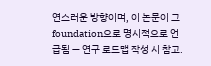연스러운 방향이며, 이 논문이 그 foundation으로 명시적으로 언급됨 — 연구 로드맵 작성 시 참고.